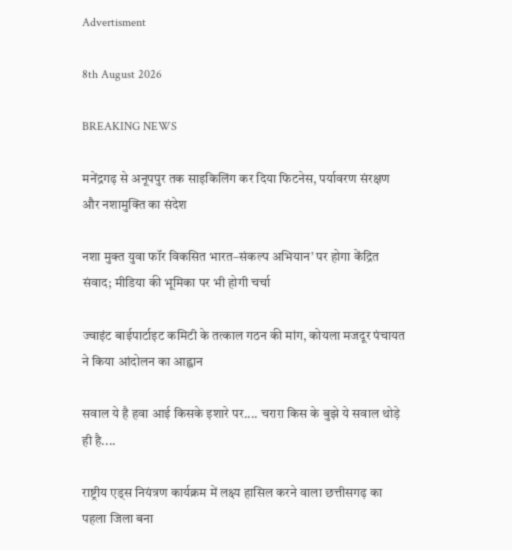Advertisment

8th August 2026

BREAKING NEWS

मनेंद्रगढ़ से अनूपपुर तक साइकिलिंग कर दिया फिटनेस, पर्यावरण संरक्षण और नशामुक्ति का संदेश

नशा मुक्त युवा फॉर विकसित भारत–संकल्प अभियान’ पर होगा केंद्रित संवाद; मीडिया की भूमिका पर भी होगी चर्चा

ज्वाइंट बाईपार्टाइट कमिटी के तत्काल गठन की मांग, कोयला मजदूर पंचायत ने किया आंदोलन का आह्वान

सवाल ये है हवा आई किसके इशारे पर.... चराग़ किस के बुझे ये सवाल थोड़े ही है....

राष्ट्रीय एड्स नियंत्रण कार्यक्रम में लक्ष्य हासिल करने वाला छत्तीसगढ़ का पहला जिला बना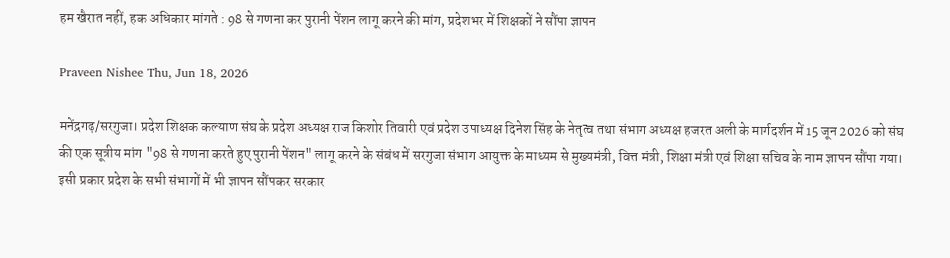हम खैरात नहीं, हक अधिकार मांगते : 98 से गणना कर पुरानी पेंशन लागू करने की मांग, प्रदेशभर में शिक्षकों ने सौंपा ज्ञापन

Praveen Nishee Thu, Jun 18, 2026

मनेंद्रगढ़/सरगुजा। प्रदेश शिक्षक कल्याण संघ के प्रदेश अध्यक्ष राज किशोर तिवारी एवं प्रदेश उपाध्यक्ष दिनेश सिंह के नेतृत्व तथा संभाग अध्यक्ष हजरत अली के मार्गदर्शन में 15 जून 2026 को संघ की एक सूत्रीय मांग "98 से गणना करते हुए पुरानी पेंशन" लागू करने के संबंध में सरगुजा संभाग आयुक्त के माध्यम से मुख्यमंत्री, वित्त मंत्री, शिक्षा मंत्री एवं शिक्षा सचिव के नाम ज्ञापन सौंपा गया। इसी प्रकार प्रदेश के सभी संभागों में भी ज्ञापन सौंपकर सरकार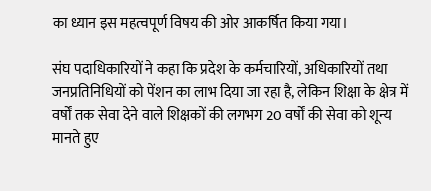का ध्यान इस महत्वपूर्ण विषय की ओर आकर्षित किया गया।

संघ पदाधिकारियों ने कहा कि प्रदेश के कर्मचारियों, अधिकारियों तथा जनप्रतिनिधियों को पेंशन का लाभ दिया जा रहा है, लेकिन शिक्षा के क्षेत्र में वर्षों तक सेवा देने वाले शिक्षकों की लगभग 20 वर्षों की सेवा को शून्य मानते हुए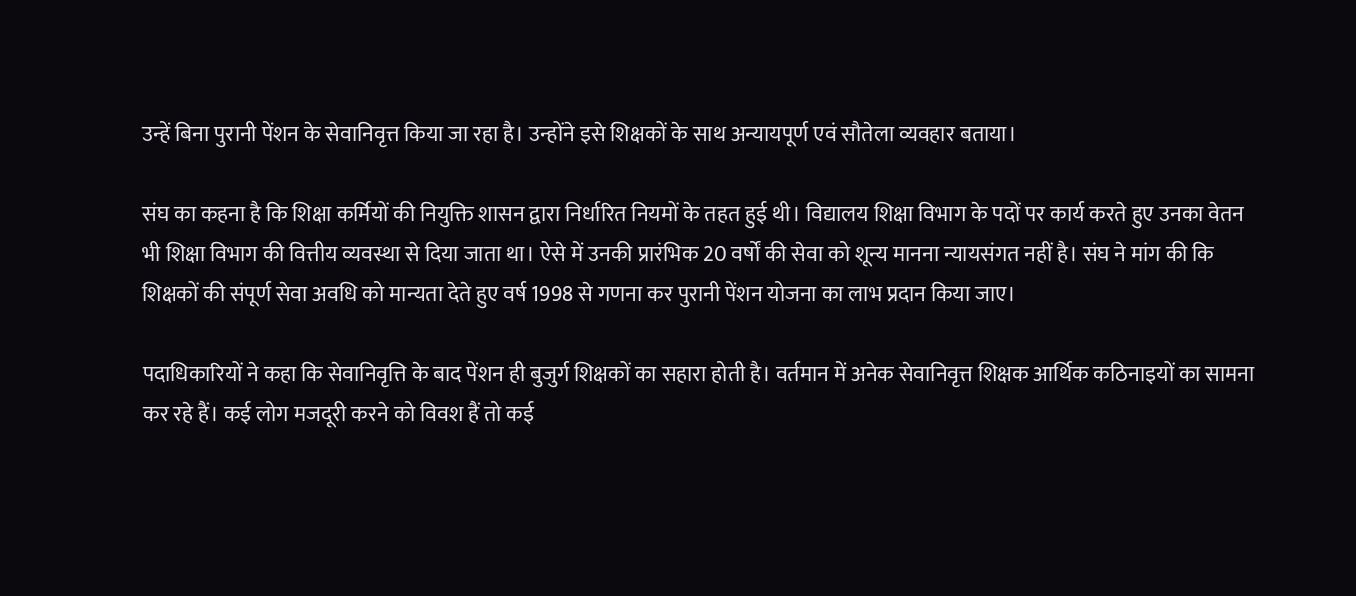उन्हें बिना पुरानी पेंशन के सेवानिवृत्त किया जा रहा है। उन्होंने इसे शिक्षकों के साथ अन्यायपूर्ण एवं सौतेला व्यवहार बताया।

संघ का कहना है कि शिक्षा कर्मियों की नियुक्ति शासन द्वारा निर्धारित नियमों के तहत हुई थी। विद्यालय शिक्षा विभाग के पदों पर कार्य करते हुए उनका वेतन भी शिक्षा विभाग की वित्तीय व्यवस्था से दिया जाता था। ऐसे में उनकी प्रारंभिक 20 वर्षों की सेवा को शून्य मानना न्यायसंगत नहीं है। संघ ने मांग की कि शिक्षकों की संपूर्ण सेवा अवधि को मान्यता देते हुए वर्ष 1998 से गणना कर पुरानी पेंशन योजना का लाभ प्रदान किया जाए।

पदाधिकारियों ने कहा कि सेवानिवृत्ति के बाद पेंशन ही बुजुर्ग शिक्षकों का सहारा होती है। वर्तमान में अनेक सेवानिवृत्त शिक्षक आर्थिक कठिनाइयों का सामना कर रहे हैं। कई लोग मजदूरी करने को विवश हैं तो कई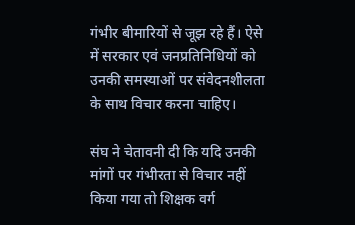गंभीर बीमारियों से जूझ रहे हैं। ऐसे में सरकार एवं जनप्रतिनिधियों को उनकी समस्याओं पर संवेदनशीलता के साथ विचार करना चाहिए।

संघ ने चेतावनी दी कि यदि उनकी मांगों पर गंभीरता से विचार नहीं किया गया तो शिक्षक वर्ग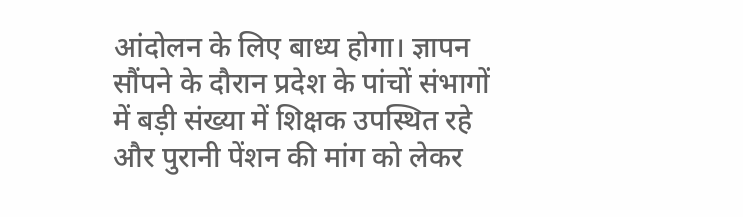आंदोलन के लिए बाध्य होगा। ज्ञापन सौंपने के दौरान प्रदेश के पांचों संभागों में बड़ी संख्या में शिक्षक उपस्थित रहे और पुरानी पेंशन की मांग को लेकर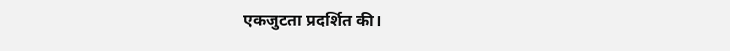एकजुटता प्रदर्शित की।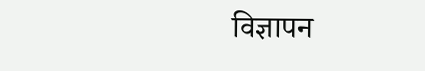विज्ञापन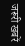जरूरी खबरें